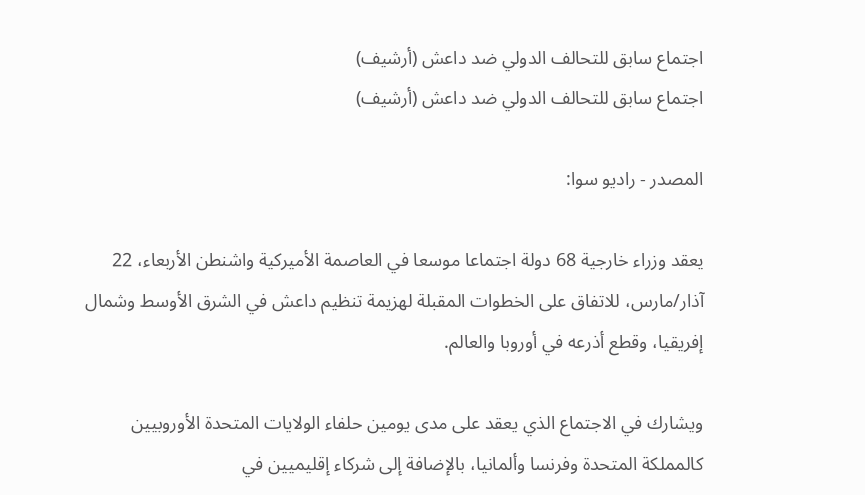اجتماع سابق للتحالف الدولي ضد داعش (أرشيف)
اجتماع سابق للتحالف الدولي ضد داعش (أرشيف)

المصدر - راديو سوا:

يعقد وزراء خارجية 68 دولة اجتماعا موسعا في العاصمة الأميركية واشنطن الأربعاء، 22 آذار/مارس، للاتفاق على الخطوات المقبلة لهزيمة تنظيم داعش في الشرق الأوسط وشمال إفريقيا، وقطع أذرعه في أوروبا والعالم.

ويشارك في الاجتماع الذي يعقد على مدى يومين حلفاء الولايات المتحدة الأوروبيين كالمملكة المتحدة وفرنسا وألمانيا، بالإضافة إلى شركاء إقليميين في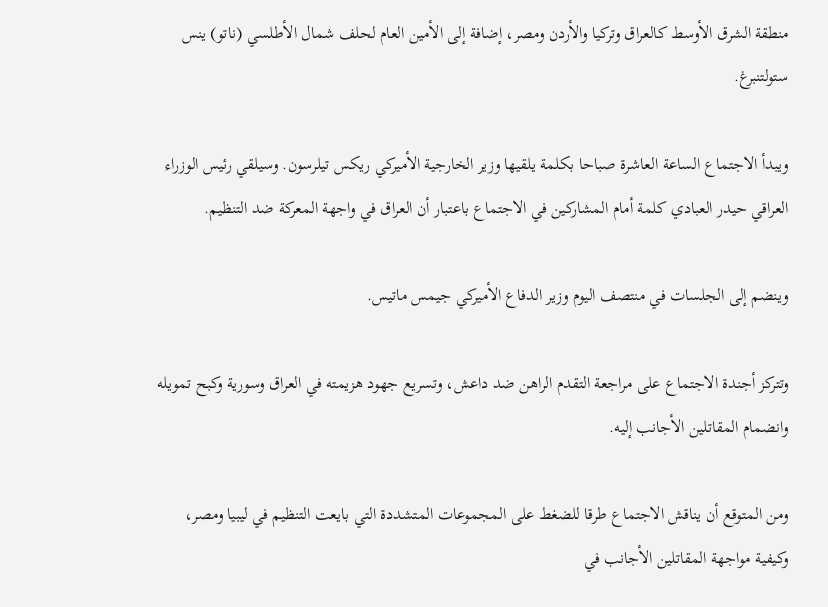منطقة الشرق الأوسط كالعراق وتركيا والأردن ومصر، إضافة إلى الأمين العام لحلف شمال الأطلسي (ناتو) ينس ستولتنبرغ.

ويبدأ الاجتماع الساعة العاشرة صباحا بكلمة يلقيها وزير الخارجية الأميركي ريكس تيلرسون. وسيلقي رئيس الوزراء العراقي حيدر العبادي كلمة أمام المشاركين في الاجتماع باعتبار أن العراق في واجهة المعركة ضد التنظيم.

وينضم إلى الجلسات في منتصف اليوم وزير الدفاع الأميركي جيمس ماتيس.

وتتركز أجندة الاجتماع على مراجعة التقدم الراهن ضد داعش، وتسريع جهود هزيمته في العراق وسورية وكبح تمويله وانضمام المقاتلين الأجانب إليه.

ومن المتوقع أن يناقش الاجتماع طرقا للضغط على المجموعات المتشددة التي بايعت التنظيم في ليبيا ومصر، وكيفية مواجهة المقاتلين الأجانب في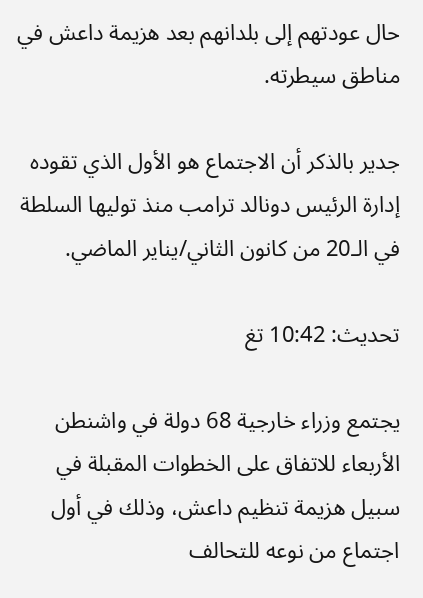حال عودتهم إلى بلدانهم بعد هزيمة داعش في مناطق سيطرته.

جدير بالذكر أن الاجتماع هو الأول الذي تقوده إدارة الرئيس دونالد ترامب منذ توليها السلطة في الـ20 من كانون الثاني/يناير الماضي.

تحديث: 10:42 تغ

يجتمع وزراء خارجية 68 دولة في واشنطن الأربعاء للاتفاق على الخطوات المقبلة في سبيل هزيمة تنظيم داعش، وذلك في أول اجتماع من نوعه للتحالف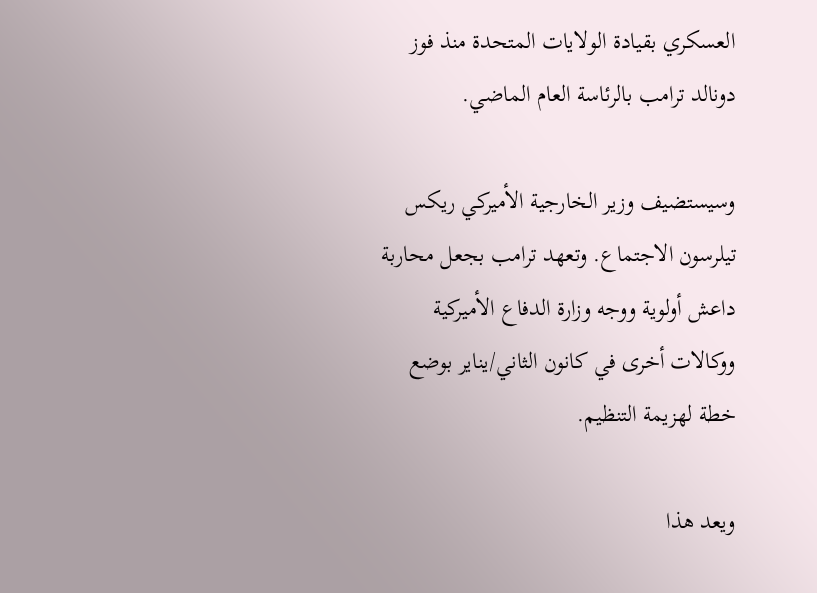العسكري بقيادة الولايات المتحدة منذ فوز دونالد ترامب بالرئاسة العام الماضي.

وسيستضيف وزير الخارجية الأميركي ريكس تيلرسون الاجتماع. وتعهد ترامب بجعل محاربة داعش أولوية ووجه وزارة الدفاع الأميركية ووكالات أخرى في كانون الثاني/يناير بوضع خطة لهزيمة التنظيم.

ويعد هذا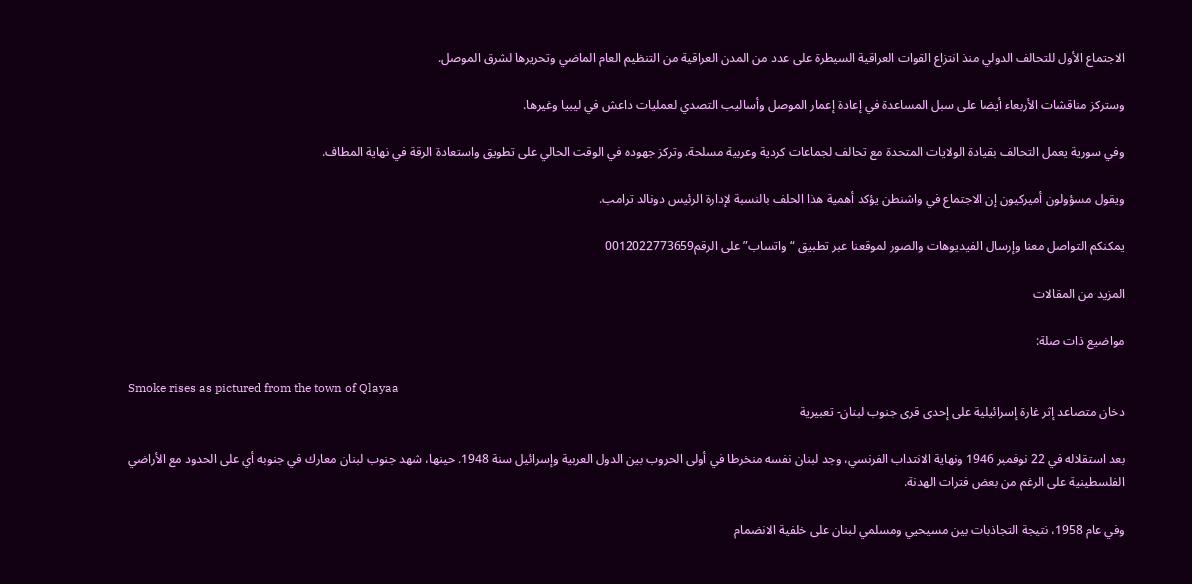الاجتماع الأول للتحالف الدولي منذ انتزاع القوات العراقية السيطرة على عدد من المدن العراقية من التنظيم العام الماضي وتحريرها لشرق الموصل.

وستركز مناقشات الأربعاء أيضا على سبل المساعدة في إعادة إعمار الموصل وأساليب التصدي لعمليات داعش في ليبيا وغيرها.

وفي سورية يعمل التحالف بقيادة الولايات المتحدة مع تحالف لجماعات كردية وعربية مسلحة. وتركز جهوده في الوقت الحالي على تطويق واستعادة الرقة في نهاية المطاف.

ويقول مسؤولون أميركيون إن الاجتماع في واشنطن يؤكد أهمية هذا الحلف بالنسبة لإدارة الرئيس دونالد ترامب.

يمكنكم التواصل معنا وإرسال الفيديوهات والصور لموقعنا عبر تطبيق “واتساب” على الرقم0012022773659

المزيد من المقالات

مواضيع ذات صلة:

Smoke rises as pictured from the town of Qlayaa
دخان متصاعد إثر غارة إسرائيلية على إحدى قرى جنوب لبنان- تعبيرية

بعد استقلاله في 22 نوفمبر 1946 ونهاية الانتداب الفرنسي، وجد لبنان نفسه منخرطا في أولى الحروب بين الدول العربية وإسرائيل سنة 1948. حينها، شهد جنوب لبنان معارك في جنوبه أي على الحدود مع الأراضي الفلسطينية على الرغم من بعض فترات الهدنة.

وفي عام 1958، نتيجة التجاذبات بين مسيحيي ومسلمي لبنان على خلفية الانضمام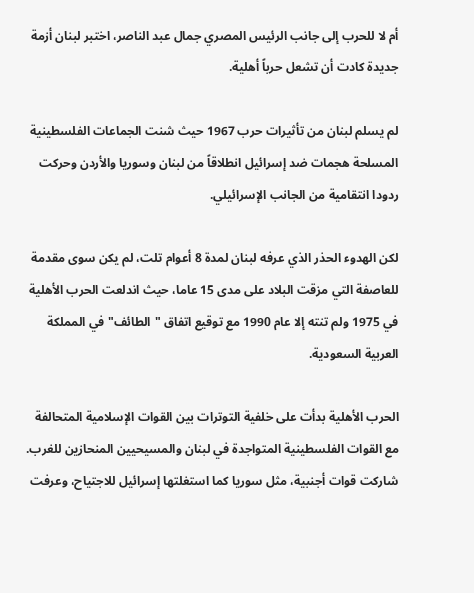أم لا للحرب إلى جانب الرئيس المصري جمال عبد الناصر، اختبر لبنان أزمة جديدة كادت أن تشعل حرباً أهلية.

لم يسلم لبنان من تأثيرات حرب 1967 حيث شنت الجماعات الفلسطينية المسلحة هجمات ضد إسرائيل انطلاقاً من لبنان وسوريا والأردن وحركت ردودا انتقامية من الجانب الإسرائيلي.

لكن الهدوء الحذر الذي عرفه لبنان لمدة 8 أعوام تلت، لم يكن سوى مقدمة للعاصفة التي مزقت البلاد على مدى 15 عاما، حيث اندلعت الحرب الأهلية في 1975 ولم تنته إلا عام 1990 مع توقيع اتفاق "الطائف" في المملكة العربية السعودية.

الحرب الأهلية بدأت على خلفية التوترات بين القوات الإسلامية المتحالفة مع القوات الفلسطينية المتواجدة في لبنان والمسيحيين المنحازين للغرب. شاركت قوات أجنبية، مثل سوريا كما استغلتها إسرائيل للاجتياح، وعرفت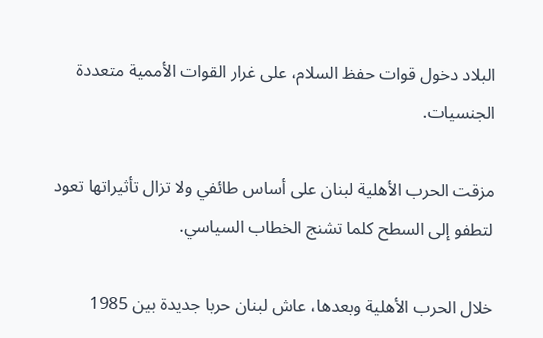البلاد دخول قوات حفظ السلام، على غرار القوات الأممية متعددة الجنسيات.

مزقت الحرب الأهلية لبنان على أساس طائفي ولا تزال تأثيراتها تعود لتطفو إلى السطح كلما تشنج الخطاب السياسي.

خلال الحرب الأهلية وبعدها، عاش لبنان حربا جديدة بين 1985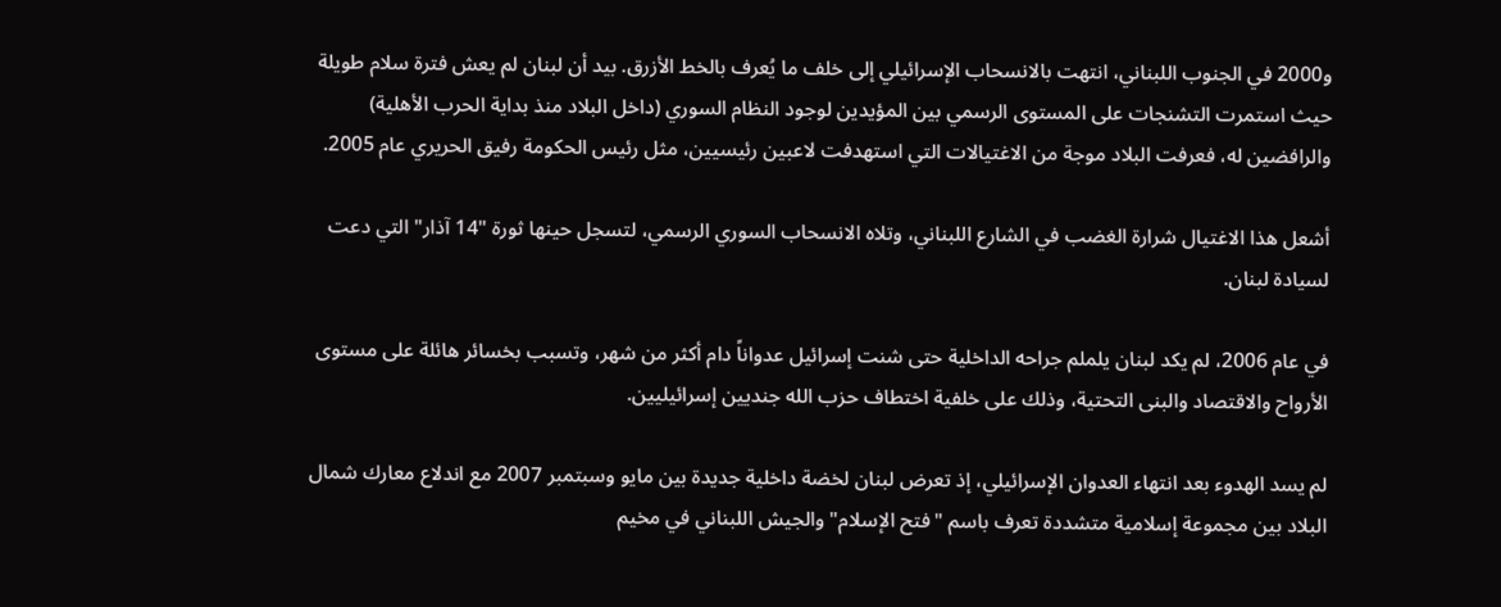و2000 في الجنوب اللبناني، انتهت بالانسحاب الإسرائيلي إلى خلف ما يُعرف بالخط الأزرق. بيد أن لبنان لم يعش فترة سلام طويلة حيث استمرت التشنجات على المستوى الرسمي بين المؤيدين لوجود النظام السوري (داخل البلاد منذ بداية الحرب الأهلية) والرافضين له، فعرفت البلاد موجة من الاغتيالات التي استهدفت لاعبين رئيسيين، مثل رئيس الحكومة رفيق الحريري عام 2005.

أشعل هذا الاغتيال شرارة الغضب في الشارع اللبناني، وتلاه الانسحاب السوري الرسمي، لتسجل حينها ثورة "14 آذار" التي دعت لسيادة لبنان.

في عام 2006، لم يكد لبنان يلملم جراحه الداخلية حتى شنت إسرائيل عدواناً دام أكثر من شهر، وتسبب بخسائر هائلة على مستوى الأرواح والاقتصاد والبنى التحتية، وذلك على خلفية اختطاف حزب الله جنديين إسرائيليين.

لم يسد الهدوء بعد انتهاء العدوان الإسرائيلي، إذ تعرض لبنان لخضة داخلية جديدة بين مايو وسبتمبر 2007 مع اندلاع معارك شمال البلاد بين مجموعة إسلامية متشددة تعرف باسم "فتح الإسلام" والجيش اللبناني في مخيم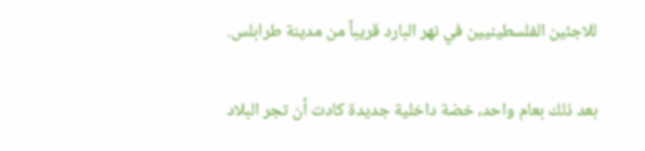للاجئين الفلسطينيين في نهر البارد قريباً من مدينة طرابلس.

بعد ذلك بعام واحد، خضة داخلية جديدة كادت أن تجر البلاد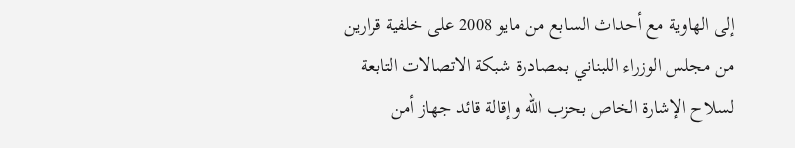إلى الهاوية مع أحداث السابع من مايو 2008 على خلفية قرارين من مجلس الوزراء اللبناني بمصادرة شبكة الاتصالات التابعة لسلاح الإشارة الخاص بحزب الله وإقالة قائد جهاز أمن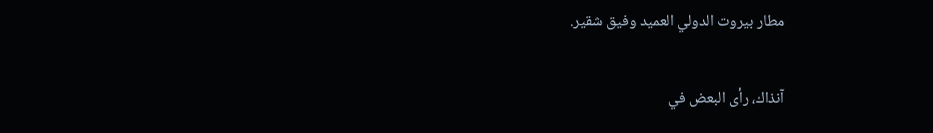مطار بيروت الدولي العميد وفيق شقير.

آنذاك، رأى البعض في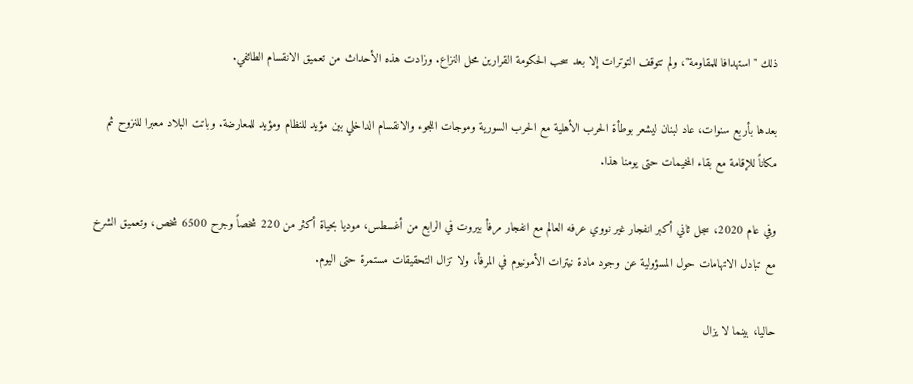ذلك "استهدافا للمقاومة"، ولم تتوقف التوترات إلا بعد سحب الحكومة القرارين محل النزاع. وزادت هذه الأحداث من تعميق الانقسام الطائفي.

بعدها بأربع سنوات، عاد لبنان ليشعر بوطأة الحرب الأهلية مع الحرب السورية وموجات اللجوء والانقسام الداخلي بين مؤيد للنظام ومؤيد للمعارضة. وباتت البلاد معبرا للنزوح ثم مكاناً للإقامة مع بقاء المخيمات حتى يومنا هذا.

وفي عام 2020، سجل ثاني أكبر انفجار غير نووي عرفه العالم مع انفجار مرفأ بيروت في الرابع من أغسطس، موديا بحياة أكثر من 220 شخصاً وجرح 6500 شخص، وتعميق الشرخ مع تبادل الاتهامات حول المسؤولية عن وجود مادة نيترات الأمونيوم في المرفأ، ولا تزال التحقيقات مستمرة حتى اليوم.

حاليا، بينما لا يزال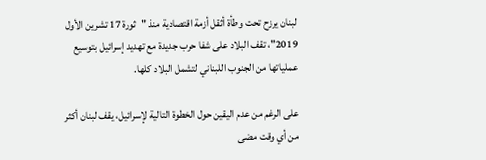لبنان يرزح تحت وطأة أثقل أزمة اقتصادية منذ "ثورة 17 تشرين الأول 2019"، تقف البلاد على شفا حرب جديدة مع تهديد إسرائيل بتوسيع عملياتها من الجنوب اللبناني لتشمل البلاد كلها.

على الرغم من عدم اليقين حول الخطوة التالية لإسرائيل، يقف لبنان أكثر من أي وقت مضى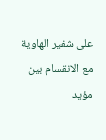على شفير الهاوية مع الانقسام بين مؤيد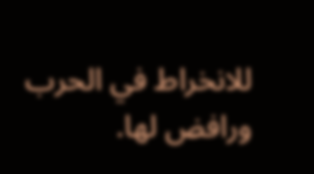للانخراط في الحرب ورافض لها.